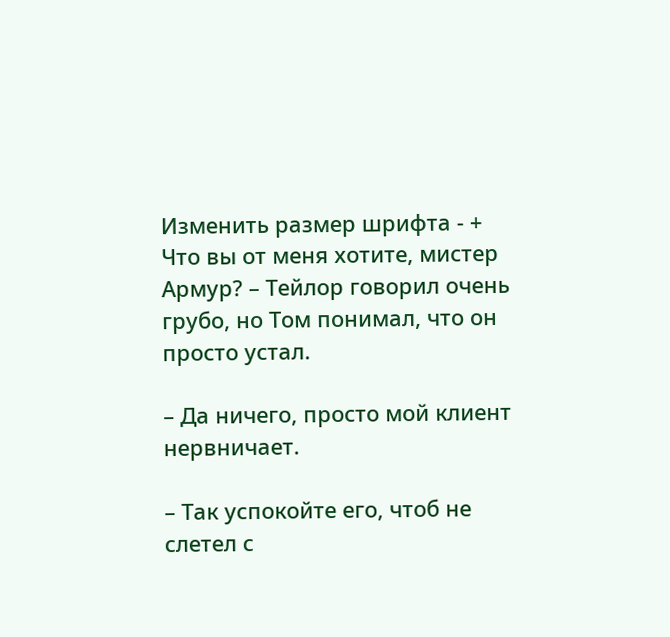Изменить размер шрифта - +
Что вы от меня хотите, мистер Армур? – Тейлор говорил очень грубо, но Том понимал, что он просто устал.

– Да ничего, просто мой клиент нервничает.

– Так успокойте его, чтоб не слетел с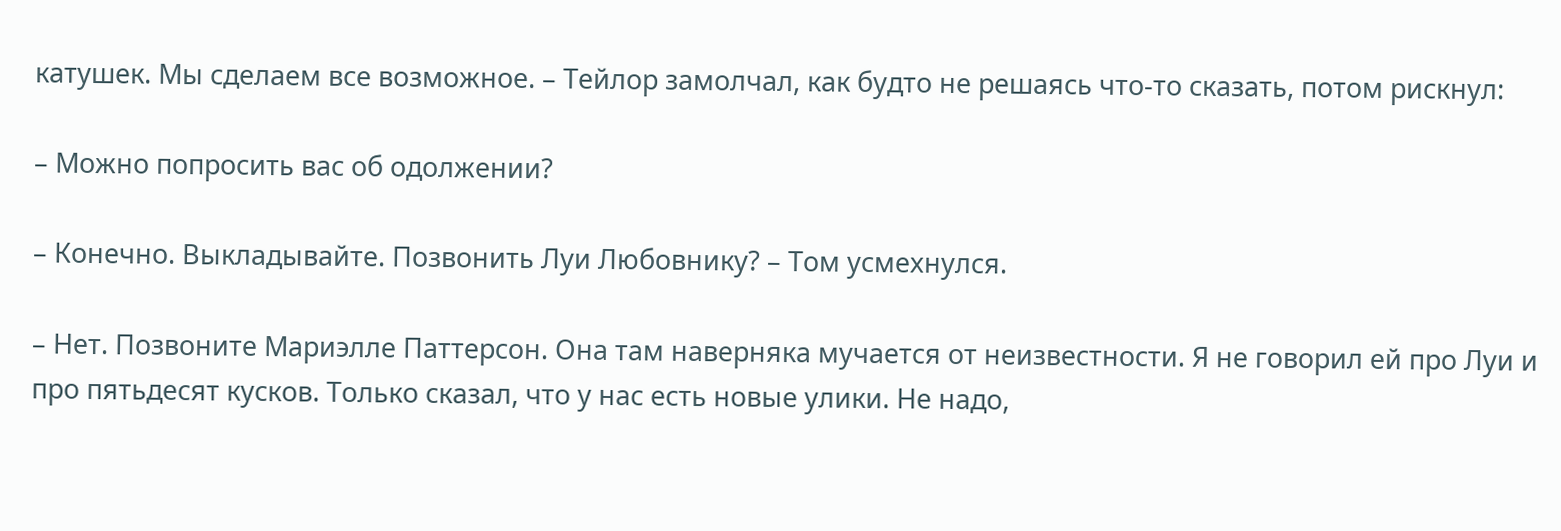катушек. Мы сделаем все возможное. – Тейлор замолчал, как будто не решаясь что‑то сказать, потом рискнул:

– Можно попросить вас об одолжении?

– Конечно. Выкладывайте. Позвонить Луи Любовнику? – Том усмехнулся.

– Нет. Позвоните Мариэлле Паттерсон. Она там наверняка мучается от неизвестности. Я не говорил ей про Луи и про пятьдесят кусков. Только сказал, что у нас есть новые улики. Не надо,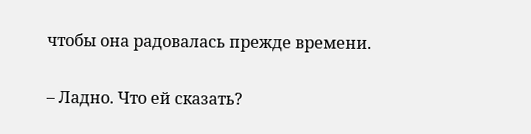чтобы она радовалась прежде времени.

– Ладно. Что ей сказать?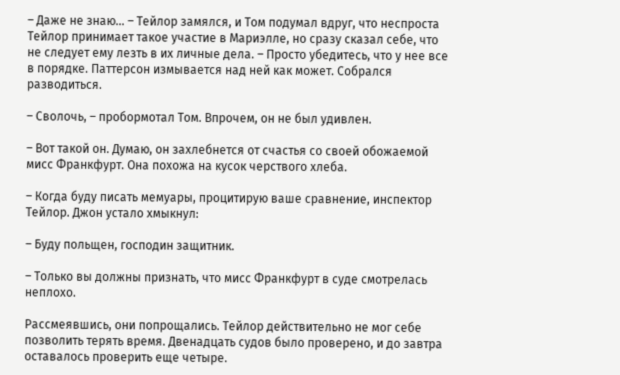– Даже не знаю… – Тейлор замялся, и Том подумал вдруг, что неспроста Тейлор принимает такое участие в Мариэлле, но сразу сказал себе, что не следует ему лезть в их личные дела. – Просто убедитесь, что у нее все в порядке. Паттерсон измывается над ней как может. Собрался разводиться.

– Сволочь, – пробормотал Том. Впрочем, он не был удивлен.

– Вот такой он. Думаю, он захлебнется от счастья со своей обожаемой мисс Франкфурт. Она похожа на кусок черствого хлеба.

– Когда буду писать мемуары, процитирую ваше сравнение, инспектор Тейлор. Джон устало хмыкнул:

– Буду польщен, господин защитник.

– Только вы должны признать, что мисс Франкфурт в суде смотрелась неплохо.

Рассмеявшись, они попрощались. Тейлор действительно не мог себе позволить терять время. Двенадцать судов было проверено, и до завтра оставалось проверить еще четыре.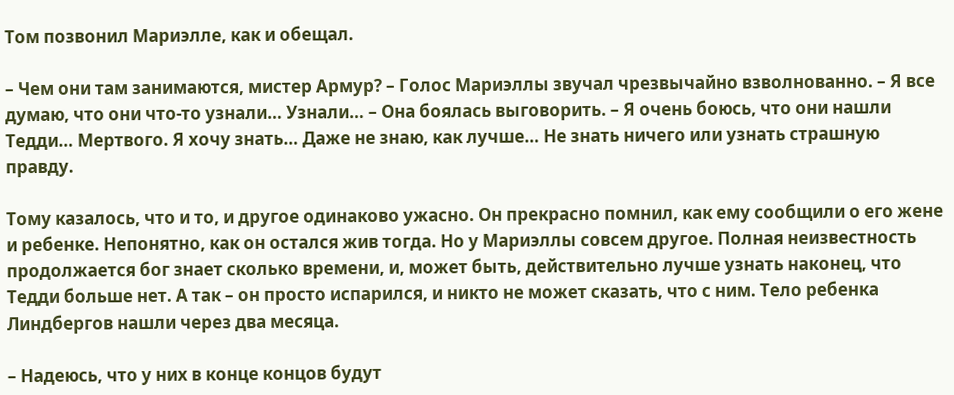Том позвонил Мариэлле, как и обещал.

– Чем они там занимаются, мистер Армур? – Голос Мариэллы звучал чрезвычайно взволнованно. – Я все думаю, что они что‑то узнали… Узнали… – Она боялась выговорить. – Я очень боюсь, что они нашли Тедди… Мертвого. Я хочу знать… Даже не знаю, как лучше… Не знать ничего или узнать страшную правду.

Тому казалось, что и то, и другое одинаково ужасно. Он прекрасно помнил, как ему сообщили о его жене и ребенке. Непонятно, как он остался жив тогда. Но у Мариэллы совсем другое. Полная неизвестность продолжается бог знает сколько времени, и, может быть, действительно лучше узнать наконец, что Тедди больше нет. А так – он просто испарился, и никто не может сказать, что с ним. Тело ребенка Линдбергов нашли через два месяца.

– Надеюсь, что у них в конце концов будут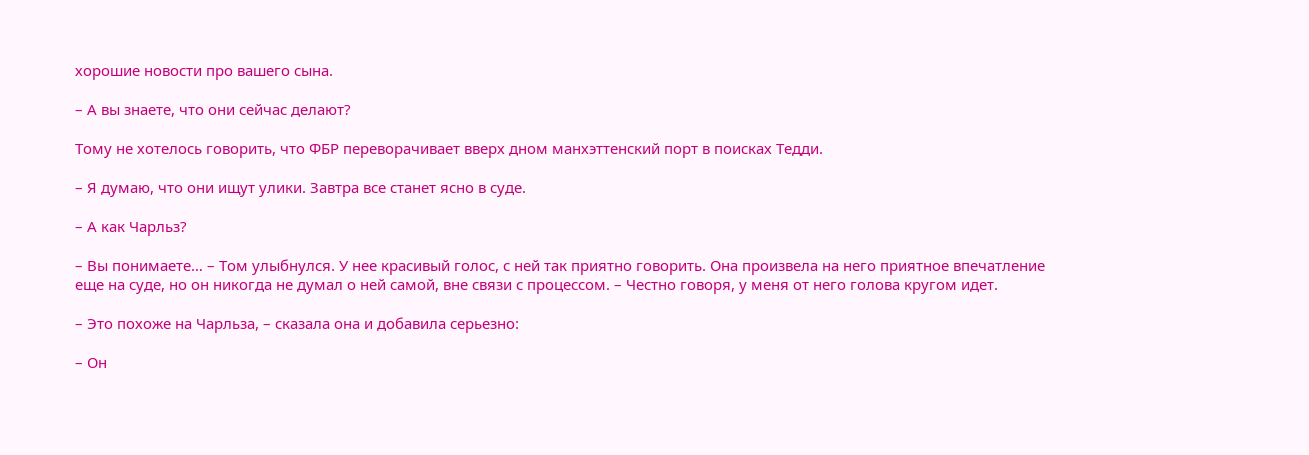хорошие новости про вашего сына.

– А вы знаете, что они сейчас делают?

Тому не хотелось говорить, что ФБР переворачивает вверх дном манхэттенский порт в поисках Тедди.

– Я думаю, что они ищут улики. Завтра все станет ясно в суде.

– А как Чарльз?

– Вы понимаете… – Том улыбнулся. У нее красивый голос, с ней так приятно говорить. Она произвела на него приятное впечатление еще на суде, но он никогда не думал о ней самой, вне связи с процессом. – Честно говоря, у меня от него голова кругом идет.

– Это похоже на Чарльза, – сказала она и добавила серьезно:

– Он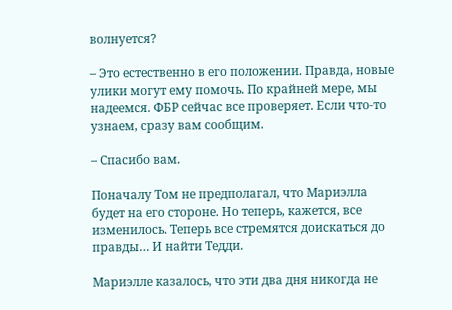волнуется?

– Это естественно в его положении. Правда, новые улики могут ему помочь. По крайней мере, мы надеемся. ФБР сейчас все проверяет. Если что‑то узнаем, сразу вам сообщим.

– Спасибо вам.

Поначалу Том не предполагал, что Мариэлла будет на его стороне. Но теперь, кажется, все изменилось. Теперь все стремятся доискаться до правды… И найти Тедди.

Мариэлле казалось, что эти два дня никогда не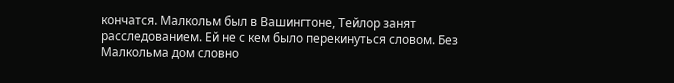кончатся. Малкольм был в Вашингтоне, Тейлор занят расследованием. Ей не с кем было перекинуться словом. Без Малкольма дом словно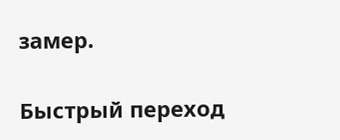замер.

Быстрый переход